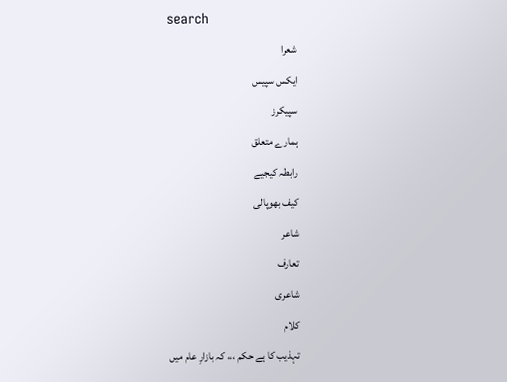search
شعرا
ایکس سپیس
سپیکرز
ہمارے متعلق
رابطہ کیجیے
کیف بھوپالی
شاعر
تعارف
شاعری
کلام
تہذیب کا ہے حکم ،،، کہ بازارِ عام میں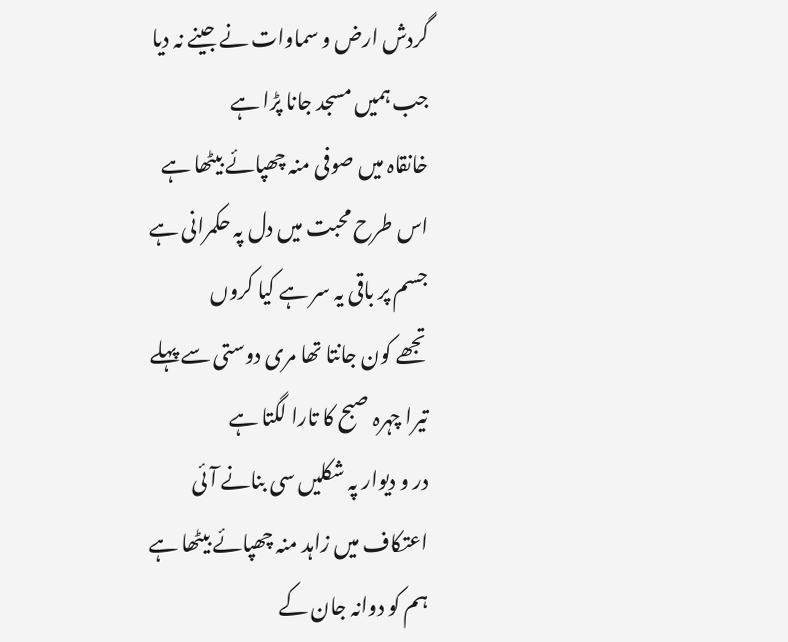گردش ارض و سماوات نے جینے نہ دیا
جب ہمیں مسجد جانا پڑا ہے
خانقاہ میں صوفی منہ چھپائے بیٹھا ہے
اس طرح محبت میں دل پہ حکمرانی ہے
جسم پر باقی یہ سر ہے کیا کروں
تجھے کون جانتا تھا مری دوستی سے پہلے
تیرا چہرہ صبح کا تارا لگتا ہے
در و دیوار پہ شکلیں سی بنانے آئی
اعتکاف میں زاہد منہ چھپائے بیٹھا ہے
ہم کو دوانہ جان کے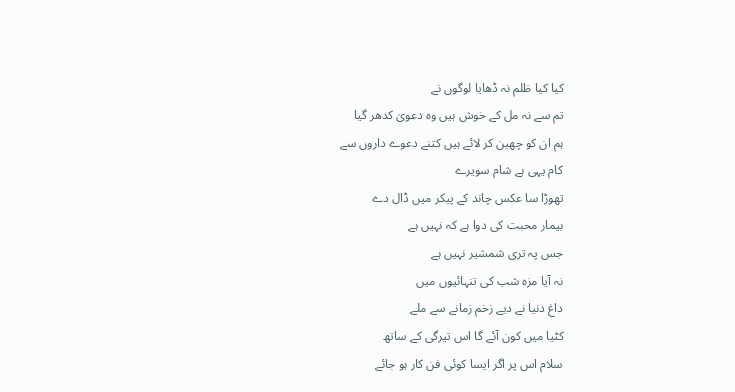کیا کیا ظلم نہ ڈھایا لوگوں نے
تم سے نہ مل کے خوش ہیں وہ دعویٰ کدھر گیا
ہم ان کو چھین کر لائے ہیں کتنے دعوے داروں سے
کام یہی ہے شام سویرے
تھوڑا سا عکس چاند کے پیکر میں ڈال دے
بیمار محبت کی دوا ہے کہ نہیں ہے
جس پہ تری شمشیر نہیں ہے
نہ آیا مزہ شب کی تنہائیوں میں
داغ دنیا نے دیے زخم زمانے سے ملے
کٹیا میں کون آئے گا اس تیرگی کے ساتھ
سلام اس پر اگر ایسا کوئی فن کار ہو جائے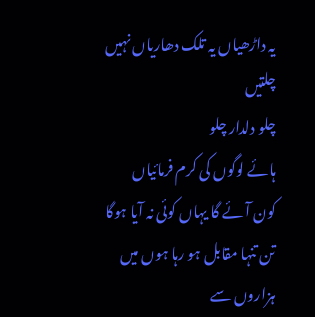یہ داڑھیاں یہ تلک دھاریاں نہیں چلتیں
چلو دلدار چلو
ہائے لوگوں کی کرم فرمائیاں
کون آئے گا یہاں کوئی نہ آیا ہوگا
تن تنہا مقابل ہو رہا ہوں میں ہزاروں سے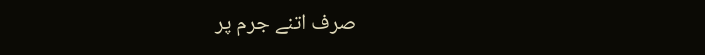صرف اتنے جرم پر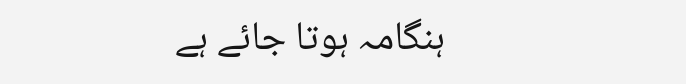ہنگامہ ہوتا جائے ہے